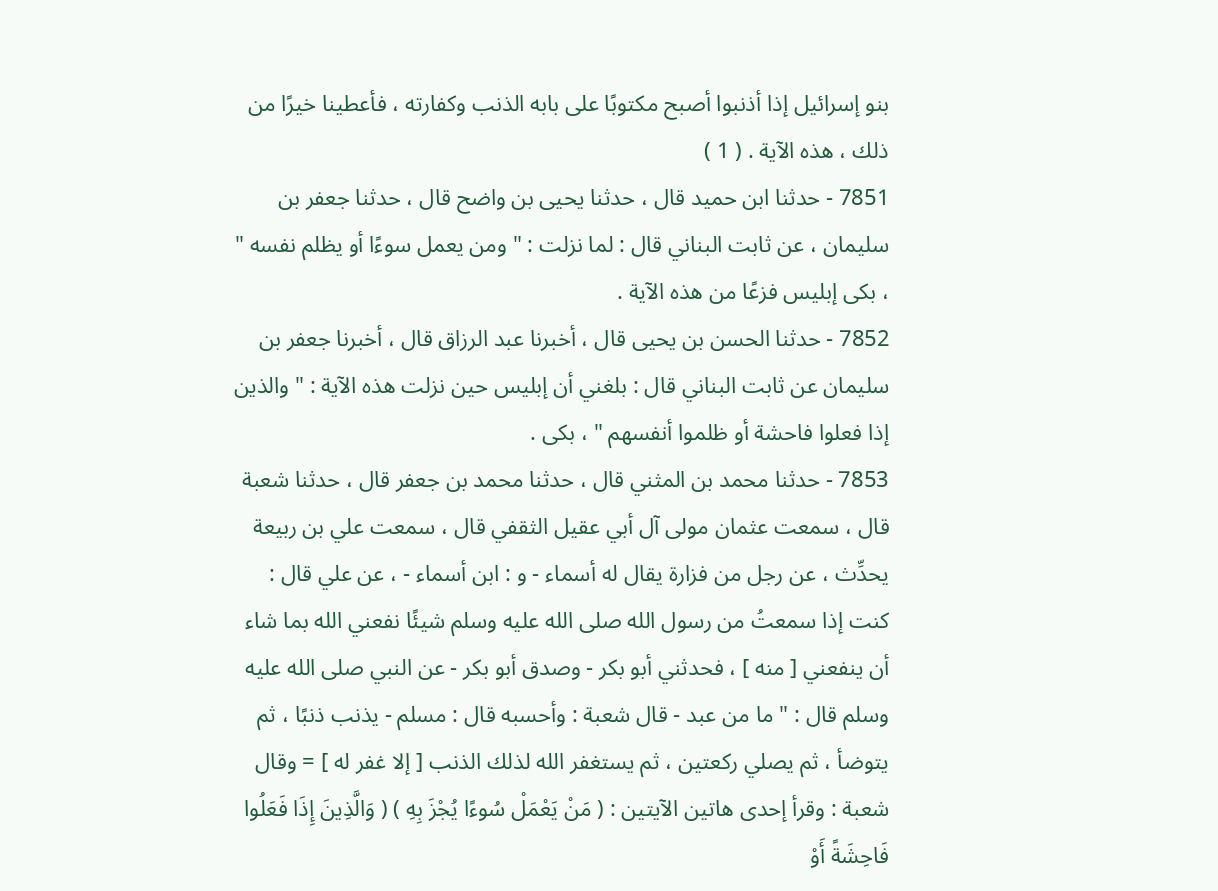بنو إسرائيل إذا أذنبوا أصبح مكتوبًا على بابه الذنب وكفارته ، فأعطينا خيرًا من ذلك ، هذه الآية . ( 1 )
7851 - حدثنا ابن حميد قال ، حدثنا يحيى بن واضح قال ، حدثنا جعفر بن سليمان ، عن ثابت البناني قال : لما نزلت : " ومن يعمل سوءًا أو يظلم نفسه " ، بكى إبليس فزعًا من هذه الآية .
7852 - حدثنا الحسن بن يحيى قال ، أخبرنا عبد الرزاق قال ، أخبرنا جعفر بن سليمان عن ثابت البناني قال : بلغني أن إبليس حين نزلت هذه الآية : " والذين إذا فعلوا فاحشة أو ظلموا أنفسهم " ، بكى .
7853 - حدثنا محمد بن المثني قال ، حدثنا محمد بن جعفر قال ، حدثنا شعبة قال ، سمعت عثمان مولى آل أبي عقيل الثقفي قال ، سمعت علي بن ربيعة يحدِّث ، عن رجل من فزارة يقال له أسماء - و : ابن أسماء - ، عن علي قال : كنت إذا سمعتُ من رسول الله صلى الله عليه وسلم شيئًا نفعني الله بما شاء أن ينفعني [ منه ] ، فحدثني أبو بكر - وصدق أبو بكر - عن النبي صلى الله عليه وسلم قال : " ما من عبد - قال شعبة : وأحسبه قال : مسلم - يذنب ذنبًا ، ثم يتوضأ ، ثم يصلي ركعتين ، ثم يستغفر الله لذلك الذنب [ إلا غفر له ] = وقال شعبة : وقرأ إحدى هاتين الآيتين : ( مَنْ يَعْمَلْ سُوءًا يُجْزَ بِهِ ) ( وَالَّذِينَ إِذَا فَعَلُوا فَاحِشَةً أَوْ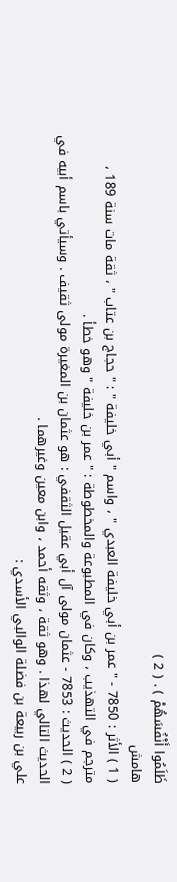ظَلَمُوا أَنْفُسَهُمْ ) . ( 2 )
هامش
( 1 ) الأثر : 7850 - " عمر بن أبي خليفة العبدي " ، واسم " أبي خليفة " : " حجاج بن عتاب " ، ثقة مات سنة 189 ، مترجم في التهذيب ، وكان في المطبوعة والمخطوطة : " عمر بن خليفة " وهو خطأ .
( 2 ) الحديث : 7853 - عثمان مولى آل أبي عقيل الثقفي : هو عثمان بن المغيرة مولى ثقيف . وسيأتي باسم أبيه في الحديث التالي لهذا . وهو ثقة ، وثقه أحمد ، وابن معين وغيرهما .
علي بن ربيعة بن فضلة الوالبي الأسدي :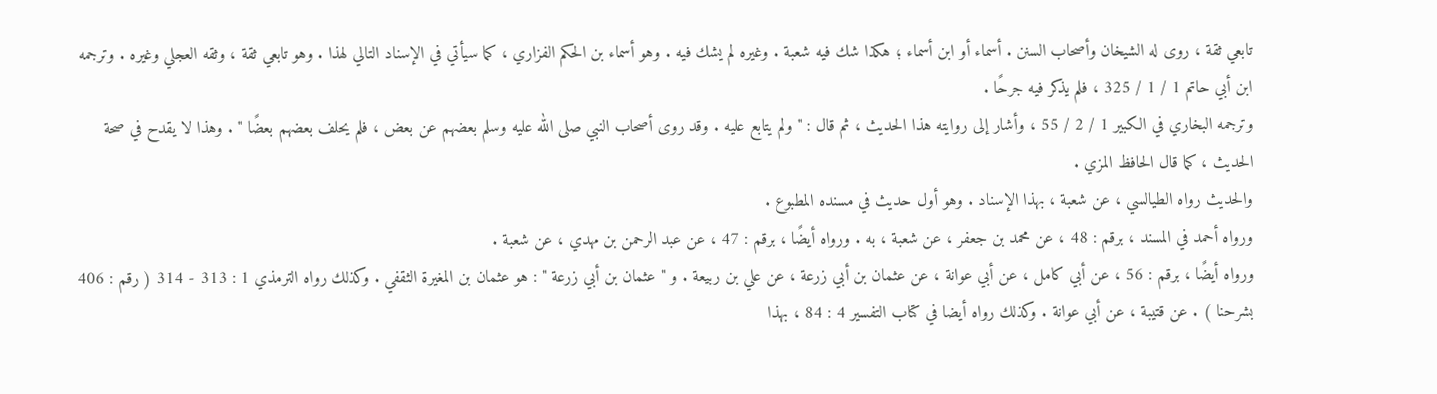تابعي ثقة ، روى له الشيخان وأصحاب السنن . أسماء أو ابن أسماء ؛ هكذا شك فيه شعبة . وغيره لم يشك فيه . وهو أسماء بن الحكم الفزاري ، كما سيأتي في الإسناد التالي لهذا . وهو تابعي ثقة ، وثقه العجلي وغيره . وترجمه ابن أبي حاتم 1 / 1 / 325 ، فلم يذكر فيه جرحًا .
وترجمه البخاري في الكبير 1 / 2 / 55 ، وأشار إلى روايته هذا الحديث ، ثم قال : " ولم يتابع عليه . وقد روى أصحاب النبي صلى الله عليه وسلم بعضهم عن بعض ، فلم يحلف بعضهم بعضًا " . وهذا لا يقدح في صحة الحديث ، كما قال الحافظ المزي .
والحديث رواه الطيالسي ، عن شعبة ، بهذا الإسناد . وهو أول حديث في مسنده المطبوع .
ورواه أحمد في المسند ، برقم : 48 ، عن محمد بن جعفر ، عن شعبة ، به . ورواه أيضًا ، برقم : 47 ، عن عبد الرحمن بن مهدي ، عن شعبة .
ورواه أيضًا ، برقم : 56 ، عن أبي كامل ، عن أبي عوانة ، عن عثمان بن أبي زرعة ، عن علي بن ربيعة . و " عثمان بن أبي زرعة " : هو عثمان بن المغيرة الثقفي . وكذلك رواه الترمذي 1 : 313 - 314 ( رقم : 406 بشرحنا ) . عن قتيبة ، عن أبي عوانة . وكذلك رواه أيضا في كتاب التفسير 4 : 84 ، بهذا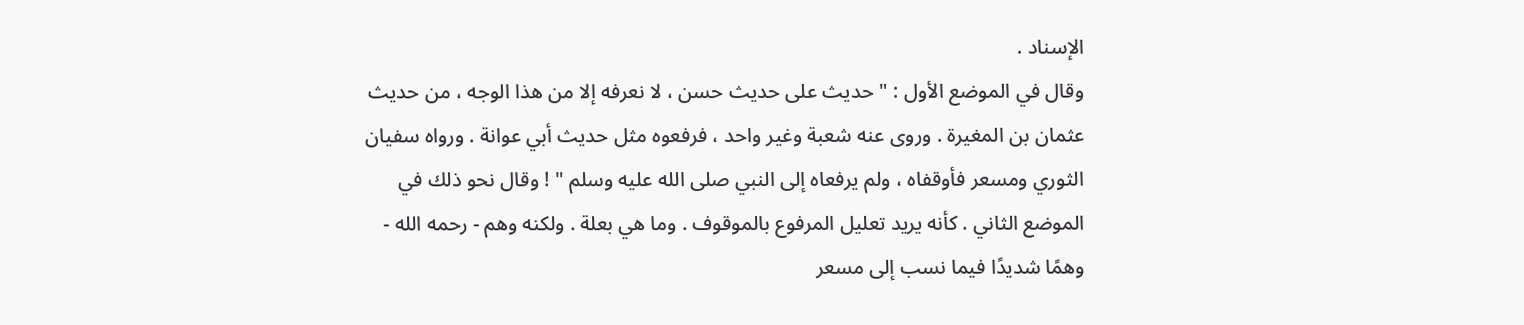الإسناد .
وقال في الموضع الأول : " حديث على حديث حسن ، لا نعرفه إلا من هذا الوجه ، من حديث عثمان بن المغيرة . وروى عنه شعبة وغير واحد ، فرفعوه مثل حديث أبي عوانة . ورواه سفيان الثوري ومسعر فأوقفاه ، ولم يرفعاه إلى النبي صلى الله عليه وسلم " ! وقال نحو ذلك في الموضع الثاني . كأنه يريد تعليل المرفوع بالموقوف . وما هي بعلة . ولكنه وهم - رحمه الله - وهمًا شديدًا فيما نسب إلى مسعر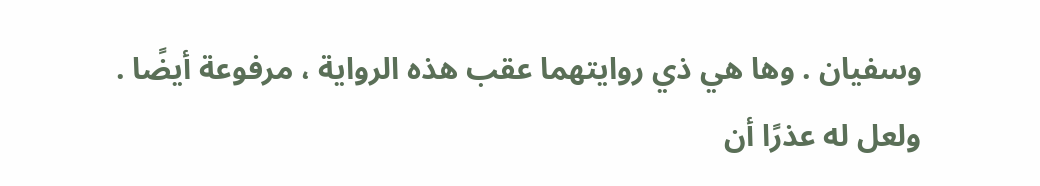وسفيان . وها هي ذي روايتهما عقب هذه الرواية ، مرفوعة أيضًا . ولعل له عذرًا أن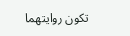تكون روايتهما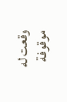وقعت له موقوفة